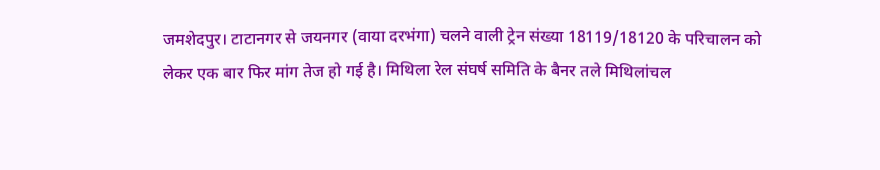जमशेदपुर। टाटानगर से जयनगर (वाया दरभंगा) चलने वाली ट्रेन संख्या 18119/18120 के परिचालन को लेकर एक बार फिर मांग तेज हो गई है। मिथिला रेल संघर्ष समिति के बैनर तले मिथिलांचल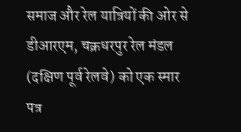समाज और रेल यात्रियों की ओर से डीआरएम, चक्रधरपुर रेल मंडल (दक्षिण पूर्व रेलवे) को एक स्मार पत्र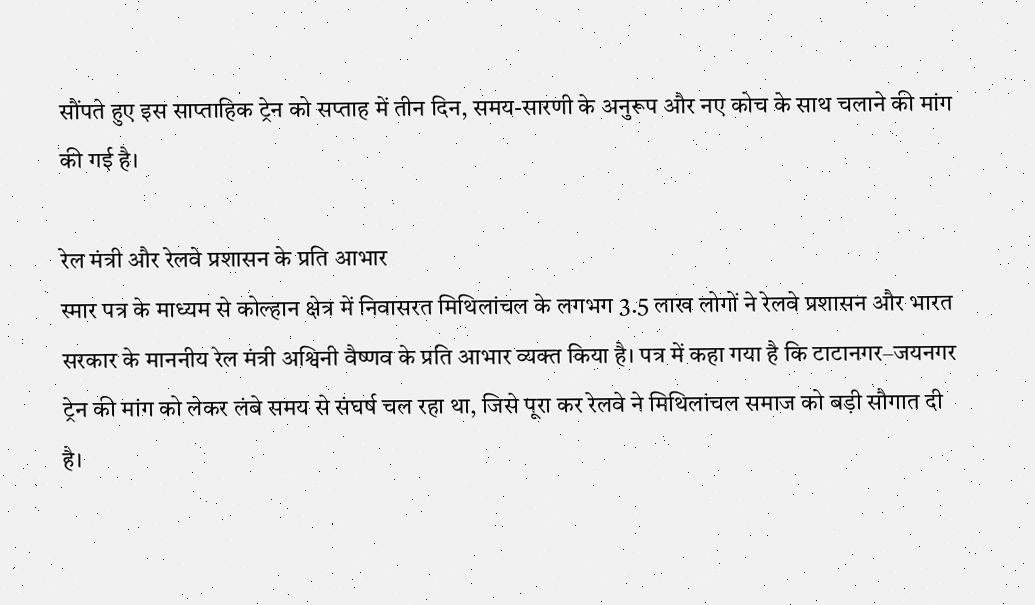सौंपते हुए इस साप्ताहिक ट्रेन को सप्ताह में तीन दिन, समय-सारणी के अनुरूप और नए कोच के साथ चलाने की मांग की गई है।

रेल मंत्री और रेलवे प्रशासन के प्रति आभार
स्मार पत्र के माध्यम से कोल्हान क्षेत्र में निवासरत मिथिलांचल के लगभग 3.5 लाख लोगों ने रेलवे प्रशासन और भारत सरकार के माननीय रेल मंत्री अश्विनी वैष्णव के प्रति आभार व्यक्त किया है। पत्र में कहा गया है कि टाटानगर–जयनगर ट्रेन की मांग को लेकर लंबे समय से संघर्ष चल रहा था, जिसे पूरा कर रेलवे ने मिथिलांचल समाज को बड़ी सौगात दी है।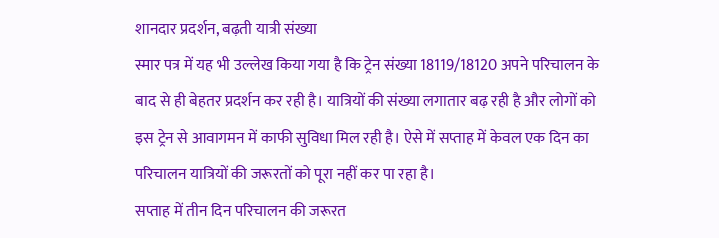शानदार प्रदर्शन, बढ़ती यात्री संख्या
स्मार पत्र में यह भी उल्लेख किया गया है कि ट्रेन संख्या 18119/18120 अपने परिचालन के बाद से ही बेहतर प्रदर्शन कर रही है। यात्रियों की संख्या लगातार बढ़ रही है और लोगों को इस ट्रेन से आवागमन में काफी सुविधा मिल रही है। ऐसे में सप्ताह में केवल एक दिन का परिचालन यात्रियों की जरूरतों को पूरा नहीं कर पा रहा है।
सप्ताह में तीन दिन परिचालन की जरूरत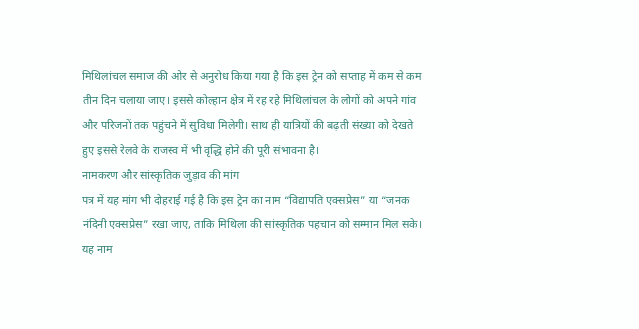मिथिलांचल समाज की ओर से अनुरोध किया गया है कि इस ट्रेन को सप्ताह में कम से कम तीन दिन चलाया जाए। इससे कोल्हान क्षेत्र में रह रहे मिथिलांचल के लोगों को अपने गांव और परिजनों तक पहुंचने में सुविधा मिलेगी। साथ ही यात्रियों की बढ़ती संख्या को देखते हुए इससे रेलवे के राजस्व में भी वृद्धि होने की पूरी संभावना है।
नामकरण और सांस्कृतिक जुड़ाव की मांग
पत्र में यह मांग भी दोहराई गई है कि इस ट्रेन का नाम “विद्यापति एक्सप्रेस” या “जनक नंदिनी एक्सप्रेस” रखा जाए, ताकि मिथिला की सांस्कृतिक पहचान को सम्मान मिल सके। यह नाम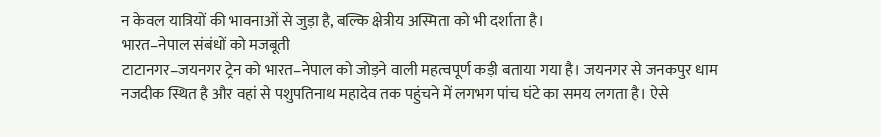न केवल यात्रियों की भावनाओं से जुड़ा है, बल्कि क्षेत्रीय अस्मिता को भी दर्शाता है।
भारत–नेपाल संबंधों को मजबूती
टाटानगर–जयनगर ट्रेन को भारत–नेपाल को जोड़ने वाली महत्वपूर्ण कड़ी बताया गया है। जयनगर से जनकपुर धाम नजदीक स्थित है और वहां से पशुपतिनाथ महादेव तक पहुंचने में लगभग पांच घंटे का समय लगता है। ऐसे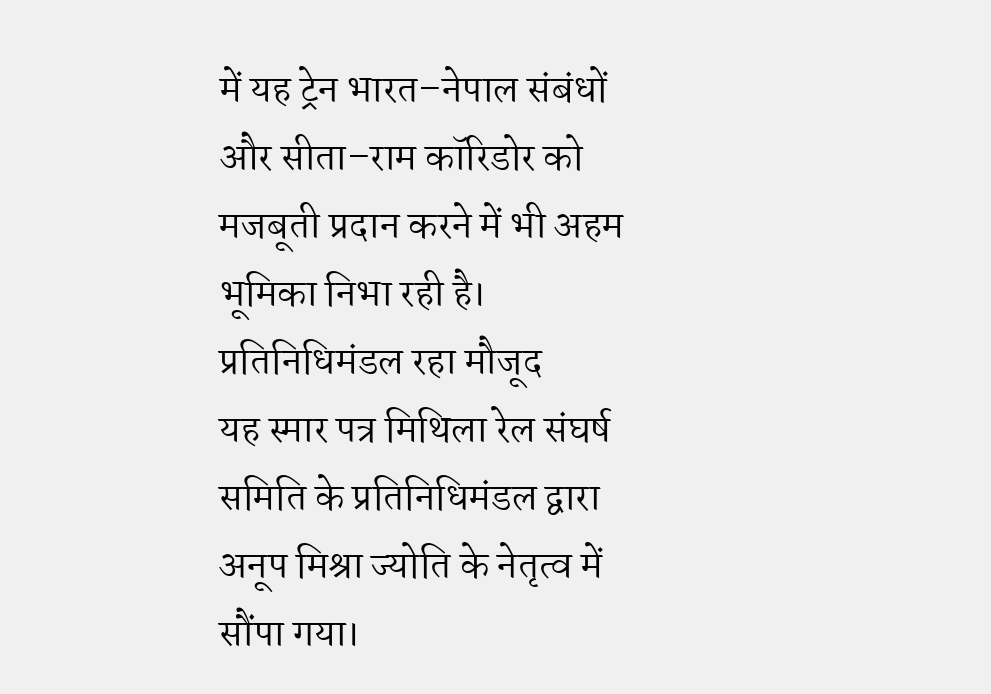में यह ट्रेन भारत–नेपाल संबंधों और सीता–राम कॉरिडोर को मजबूती प्रदान करने में भी अहम भूमिका निभा रही है।
प्रतिनिधिमंडल रहा मौजूद
यह स्मार पत्र मिथिला रेल संघर्ष समिति के प्रतिनिधिमंडल द्वारा अनूप मिश्रा ज्योति के नेतृत्व में सौंपा गया।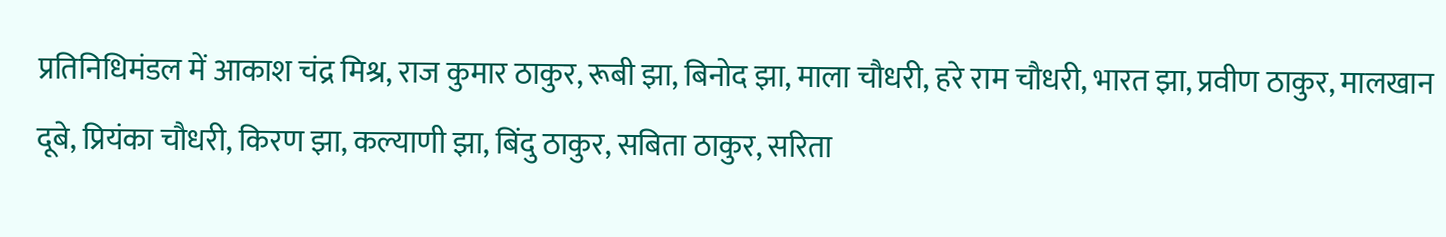प्रतिनिधिमंडल में आकाश चंद्र मिश्र, राज कुमार ठाकुर, रूबी झा, बिनोद झा, माला चौधरी, हरे राम चौधरी, भारत झा, प्रवीण ठाकुर, मालखान दूबे, प्रियंका चौधरी, किरण झा, कल्याणी झा, बिंदु ठाकुर, सबिता ठाकुर, सरिता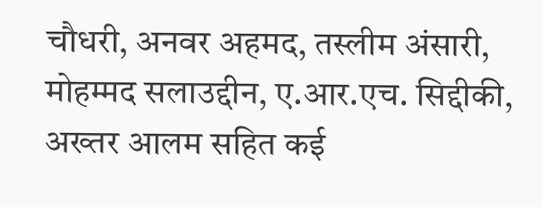चौधरी, अनवर अहमद, तस्लीम अंसारी, मोहम्मद सलाउद्दीन, ए.आर.एच. सिद्दीकी, अख्तर आलम सहित कई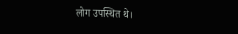लोग उपस्थित थे।